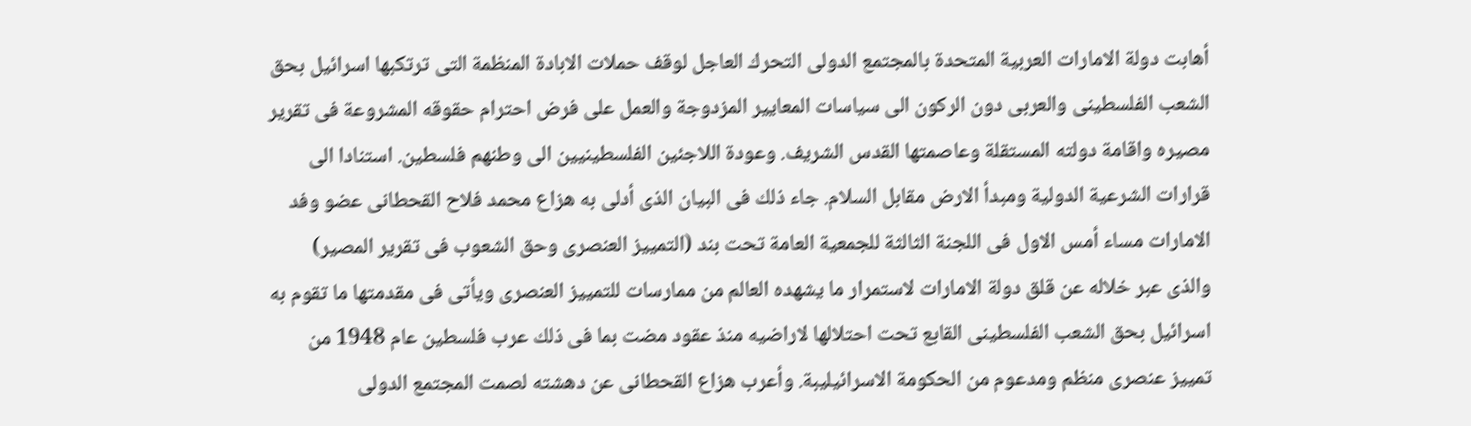أهابت دولة الامارات العربية المتحدة بالمجتمع الدولى التحرك العاجل لوقف حملات الابادة المنظمة التى ترتكبها اسرائيل بحق الشعب الفلسطينى والعربى دون الركون الى سياسات المعايير المزدوجة والعمل على فرض احترام حقوقه المشروعة فى تقرير مصيره واقامة دولته المستقلة وعاصمتها القدس الشريف. وعودة اللاجئين الفلسطينيين الى وطنهم فلسطين. استنادا الى قرارات الشرعية الدولية ومبدأ الارض مقابل السلام. جاء ذلك فى البيان الذى أدلى به هزاع محمد فلاح القحطانى عضو وفد الامارات مساء أمس الاول فى اللجنة الثالثة للجمعية العامة تحت بند (التمييز العنصرى وحق الشعوب فى تقرير المصير) والذى عبر خلاله عن قلق دولة الامارات لاستمرار ما يشهده العالم من ممارسات للتمييز العنصرى ويأتى فى مقدمتها ما تقوم به اسرائيل بحق الشعب الفلسطينى القابع تحت احتلالها لاراضيه منذ عقود مضت بما فى ذلك عرب فلسطين عام 1948 من تمييز عنصرى منظم ومدعوم من الحكومة الاسرائيليبة. وأعرب هزاع القحطانى عن دهشته لصمت المجتمع الدولى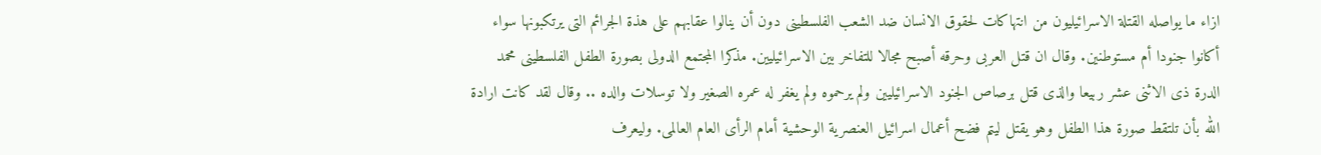ازاء ما يواصله القتلة الاسرائيليون من انتهاكات لحقوق الانسان ضد الشعب الفلسطينى دون أن ينالوا عقابهم على هذة الجرائم التى يرتكبونها سواء أكانوا جنودا أم مستوطنين. وقال ان قتل العربى وحرقه أصبح مجالا للتفاخر بين الاسرائيليين. مذكرا المجتمع الدولى بصورة الطفل الفلسطينى محمد الدرة ذى الاثنى عشر ربيعا والذى قتل برصاص الجنود الاسرائيليين ولم يرحموه ولم يغفر له عمره الصغير ولا توسلات والده .. وقال لقد كانت ارادة الله بأن تلتقط صورة هذا الطفل وهو يقتل ليتم فضح أعمال اسرائيل العنصرية الوحشية أمام الرأى العام العالمى. وليعرف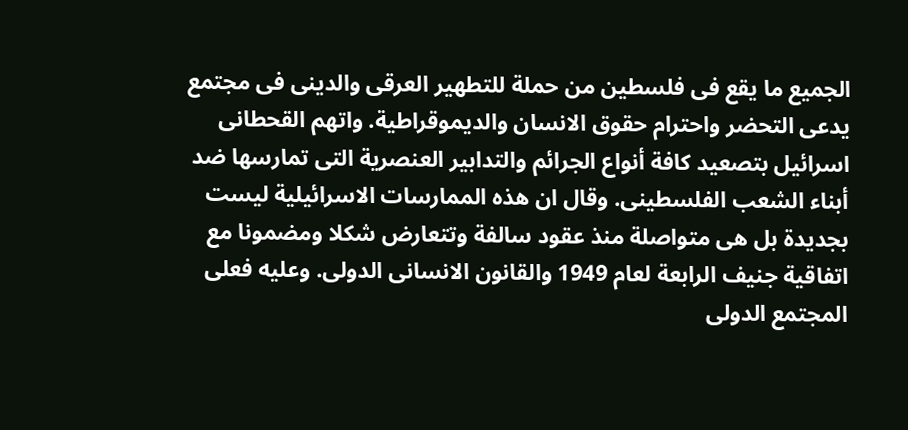الجميع ما يقع فى فلسطين من حملة للتطهير العرقى والدينى فى مجتمع يدعى التحضر واحترام حقوق الانسان والديموقراطية. واتهم القحطانى اسرائيل بتصعيد كافة أنواع الجرائم والتدابير العنصرية التى تمارسها ضد أبناء الشعب الفلسطينى. وقال ان هذه الممارسات الاسرائيلية ليست بجديدة بل هى متواصلة منذ عقود سالفة وتتعارض شكلا ومضمونا مع اتفاقية جنيف الرابعة لعام 1949 والقانون الانسانى الدولى. وعليه فعلى المجتمع الدولى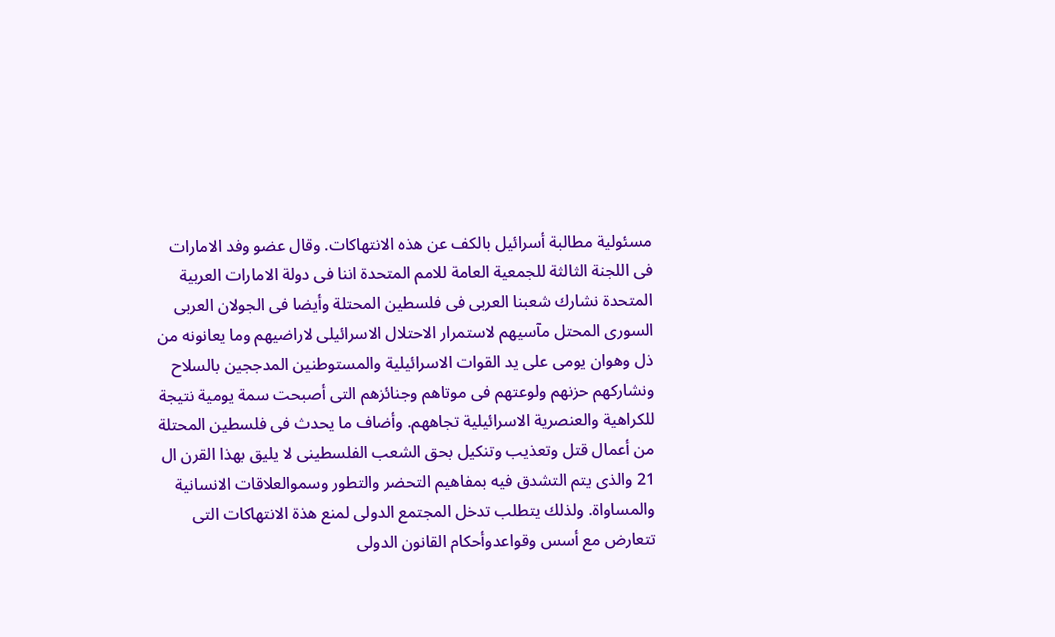مسئولية مطالبة أسرائيل بالكف عن هذه الانتهاكات. وقال عضو وفد الامارات فى اللجنة الثالثة للجمعية العامة للامم المتحدة اننا فى دولة الامارات العربية المتحدة نشارك شعبنا العربى فى فلسطين المحتلة وأيضا فى الجولان العربى السورى المحتل مآسيهم لاستمرار الاحتلال الاسرائيلى لاراضيهم وما يعانونه من ذل وهوان يومى على يد القوات الاسرائيلية والمستوطنين المدججين بالسلاح ونشاركهم حزنهم ولوعتهم فى موتاهم وجنائزهم التى أصبحت سمة يومية نتيجة للكراهية والعنصرية الاسرائيلية تجاههم. وأضاف ما يحدث فى فلسطين المحتلة من أعمال قتل وتعذيب وتنكيل بحق الشعب الفلسطينى لا يليق بهذا القرن ال 21 والذى يتم التشدق فيه بمفاهيم التحضر والتطور وسموالعلاقات الانسانية والمساواة. ولذلك يتطلب تدخل المجتمع الدولى لمنع هذة الانتهاكات التى تتعارض مع أسس وقواعدوأحكام القانون الدولى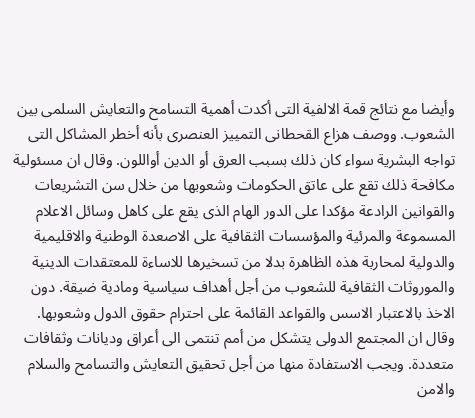وأيضا مع نتائج قمة الالفية التى أكدت أهمية التسامح والتعايش السلمى بين الشعوب. ووصف هزاع القحطانى التمييز العنصرى بأنه أخطر المشاكل التى تواجه البشرية سواء كان ذلك بسبب العرق أو الدين أواللون. وقال ان مسئولية مكافحة ذلك تقع على عاتق الحكومات وشعوبها من خلال سن التشريعات والقوانين الرادعة مؤكدا على الدور الهام الذى يقع على كاهل وسائل الاعلام المسموعة والمرئية والمؤسسات الثقافية على الاصعدة الوطنية والاقليمية والدولية لمحاربة هذه الظاهرة بدلا من تسخيرها للاساءة للمعتقدات الدينية والموروثات الثقافية للشعوب من أجل أهداف سياسية ومادية ضيقة. دون الاخذ بالاعتبار الاسس والقواعد القائمة على احترام حقوق الدول وشعوبها. وقال ان المجتمع الدولى يتشكل من أمم تنتمى الى أعراق وديانات وثقافات متعددة. ويجب الاستفادة منها من أجل تحقيق التعايش والتسامح والسلام والامن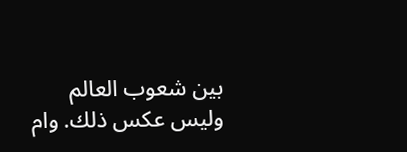بين شعوب العالم وليس عكس ذلك. وام